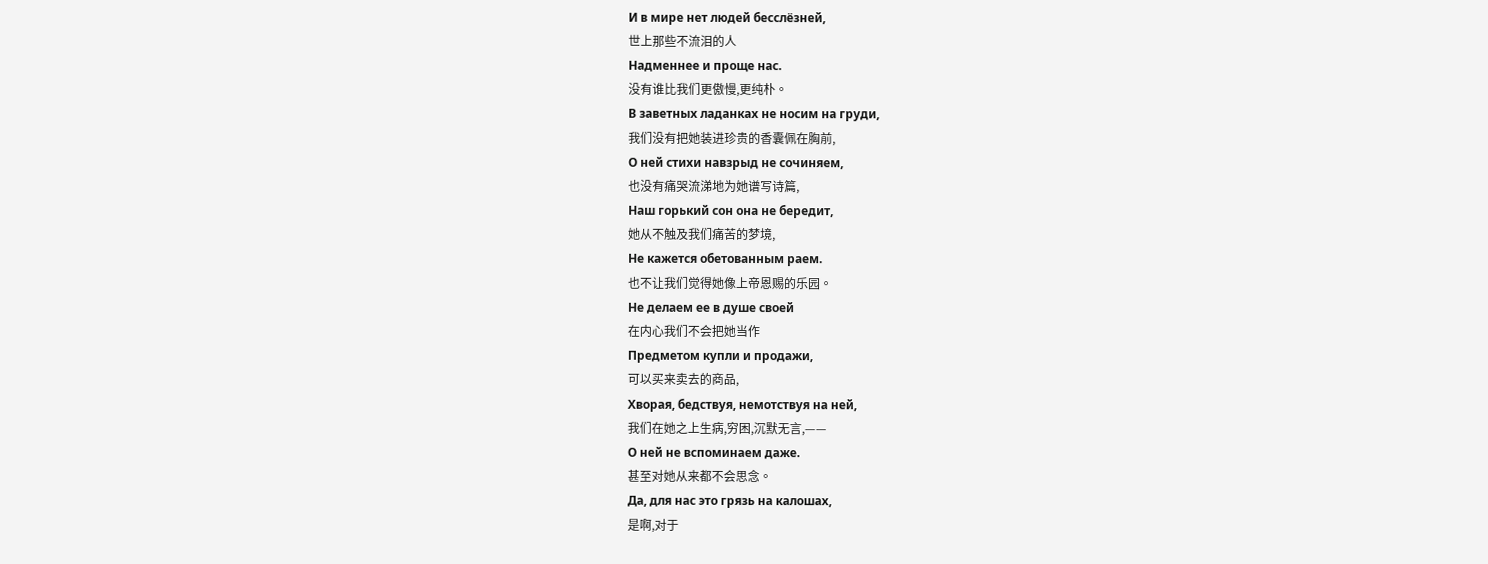И в мире нет людей бесслёзней,
世上那些不流泪的人
Надменнее и проще нас.
没有谁比我们更傲慢,更纯朴。
В заветных ладанках не носим на груди,
我们没有把她装进珍贵的香囊佩在胸前,
О ней стихи навзрыд не сочиняем,
也没有痛哭流涕地为她谱写诗篇,
Наш горький сон она не бередит,
她从不触及我们痛苦的梦境,
Не кажется обетованным раем.
也不让我们觉得她像上帝恩赐的乐园。
Не делаем ее в душе своей
在内心我们不会把她当作
Предметом купли и продажи,
可以买来卖去的商品,
Хворая, бедствуя, немотствуя на ней,
我们在她之上生病,穷困,沉默无言,——
О ней не вспоминаем даже.
甚至对她从来都不会思念。
Да, для нас это грязь на калошах,
是啊,对于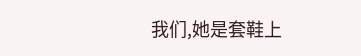我们,她是套鞋上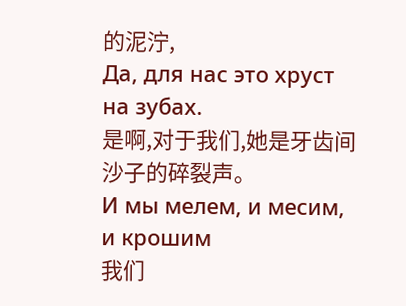的泥泞,
Да, для нас это хруст на зубах.
是啊,对于我们,她是牙齿间沙子的碎裂声。
И мы мелем, и месим, и крошим
我们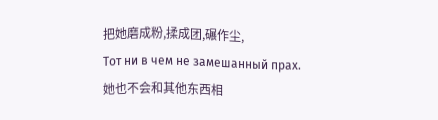把她磨成粉,揉成团,碾作尘,
Тот ни в чем не замешанный прах.
她也不会和其他东西相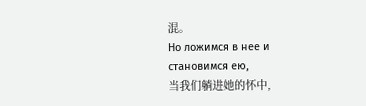混。
Но ложимся в нее и становимся ею,
当我们躺进她的怀中,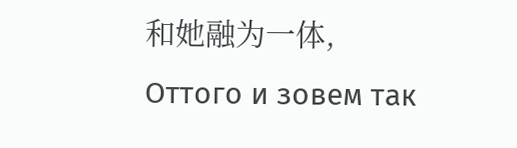和她融为一体,
Оттого и зовем так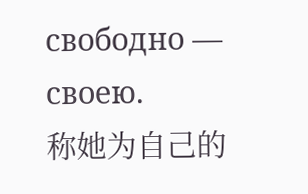свободно — своею.
称她为自己的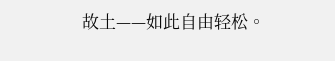故土——如此自由轻松。